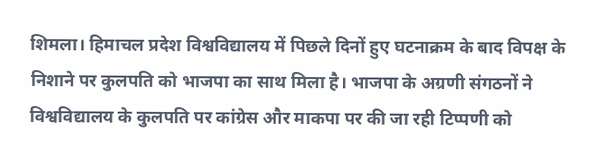शिमला। हिमाचल प्रदेश विश्वविद्यालय में पिछले दिनों हुए घटनाक्रम के बाद विपक्ष के निशाने पर कुलपति को भाजपा का साथ मिला है। भाजपा के अग्रणी संगठनों ने विश्वविद्यालय के कुलपति पर कांग्रेस और माकपा पर की जा रही टिप्पणी को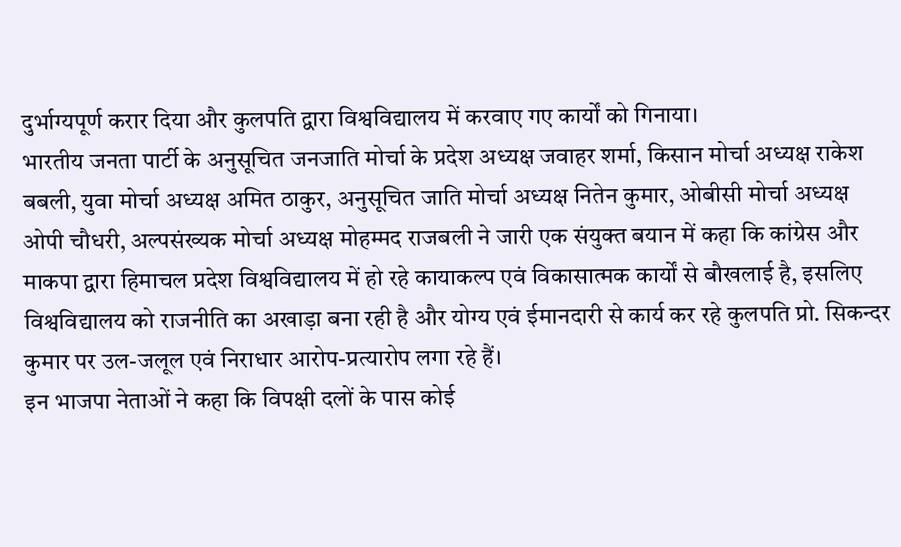दुर्भाग्यपूर्ण करार दिया और कुलपति द्वारा विश्वविद्यालय में करवाए गए कार्यों को गिनाया।
भारतीय जनता पार्टी के अनुसूचित जनजाति मोर्चा के प्रदेश अध्यक्ष जवाहर शर्मा, किसान मोर्चा अध्यक्ष राकेश बबली, युवा मोर्चा अध्यक्ष अमित ठाकुर, अनुसूचित जाति मोर्चा अध्यक्ष नितेन कुमार, ओबीसी मोर्चा अध्यक्ष ओपी चौधरी, अल्पसंख्यक मोर्चा अध्यक्ष मोहम्मद राजबली ने जारी एक संयुक्त बयान में कहा कि कांग्रेस और माकपा द्वारा हिमाचल प्रदेश विश्वविद्यालय में हो रहे कायाकल्प एवं विकासात्मक कार्यों से बौखलाई है, इसलिए विश्वविद्यालय को राजनीति का अखाड़ा बना रही है और योग्य एवं ईमानदारी से कार्य कर रहे कुलपति प्रो. सिकन्दर कुमार पर उल-जलूल एवं निराधार आरोप-प्रत्यारोप लगा रहे हैं।
इन भाजपा नेताओं ने कहा कि विपक्षी दलों के पास कोई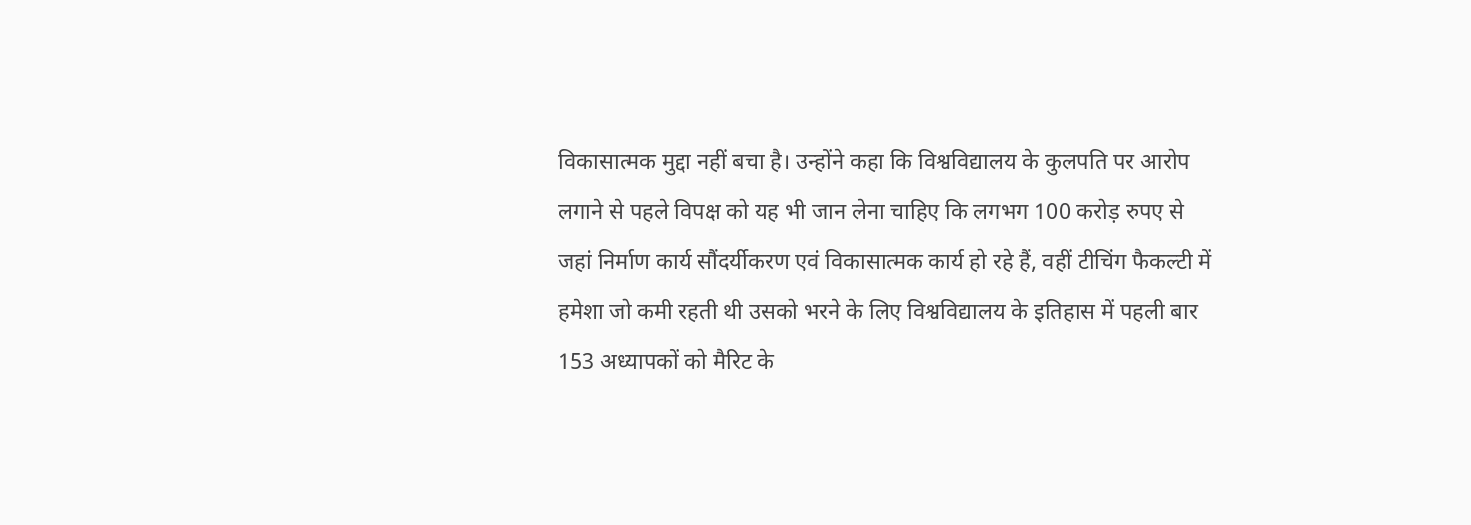विकासात्मक मुद्दा नहीं बचा है। उन्होंने कहा कि विश्वविद्यालय के कुलपति पर आरोप लगाने से पहले विपक्ष को यह भी जान लेना चाहिए कि लगभग 100 करोड़ रुपए से जहां निर्माण कार्य सौंदर्यीकरण एवं विकासात्मक कार्य हो रहे हैं, वहीं टीचिंग फैकल्टी में हमेशा जो कमी रहती थी उसको भरने के लिए विश्वविद्यालय के इतिहास में पहली बार 153 अध्यापकों को मैरिट के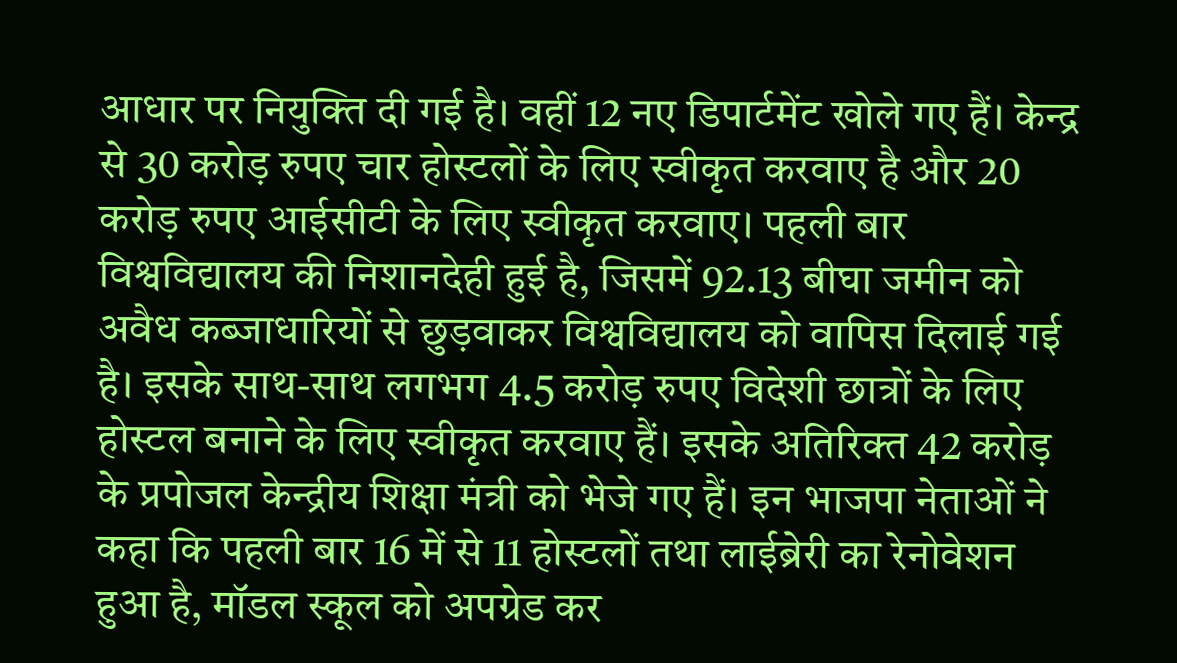आधार पर नियुक्ति दी गई है। वहीं 12 नए डिपार्टमेंट खोले गए हैं। केन्द्र से 30 करोड़ रुपए चार होस्टलों के लिए स्वीकृत करवाए है और 20 करोड़ रुपए आईसीटी के लिए स्वीकृत करवाए। पहली बार विश्वविद्यालय की निशानदेही हुई है, जिसमें 92.13 बीघा जमीन को अवैध कब्जाधारियों से छुड़वाकर विश्वविद्यालय को वापिस दिलाई गई है। इसके साथ-साथ लगभग 4.5 करोड़ रुपए विदेशी छात्रों के लिए होस्टल बनाने के लिए स्वीकृत करवाए हैं। इसके अतिरिक्त 42 करोड़ के प्रपोजल केन्द्रीय शिक्षा मंत्री को भेजे गए हैं। इन भाजपा नेताओं ने कहा कि पहली बार 16 में से 11 होस्टलों तथा लाईब्रेरी का रेनोवेशन हुआ है, मॉडल स्कूल को अपग्रेड कर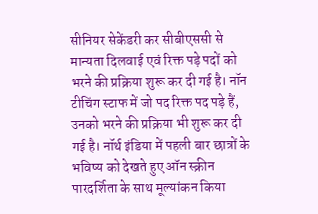सीनियर सेकेंडरी कर सीबीएससी से मान्यता दिलवाई एवं रिक्त पड़े पदों को भरने की प्रक्रिया शुरू कर दी गई है। नॉन टीचिंग स्टाफ में जो पद रिक्त पद पड़े हैं, उनको भरने की प्रक्रिया भी शुरू कर दी गई है। नॉर्थ इंडिया में पहली बार छात्रों के भविष्य को देखते हुए ऑन स्क्रीन पारदर्शिता के साथ मूल्यांकन किया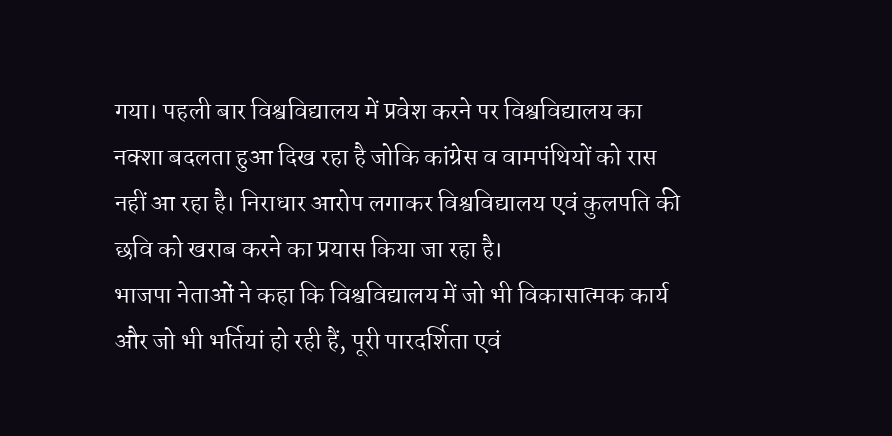गया। पहली बार विश्वविद्यालय में प्रवेश करने पर विश्वविद्यालय का नक्शा बदलता हुआ दिख रहा है जोकि कांग्रेस व वामपंथियों को रास नहीं आ रहा है। निराधार आरोप लगाकर विश्वविद्यालय एवं कुलपति की छवि को खराब करने का प्रयास किया जा रहा है।
भाजपा नेताओं ने कहा कि विश्वविद्यालय में जो भी विकासात्मक कार्य और जो भी भर्तियां हो रही हैं, पूरी पारदर्शिता एवं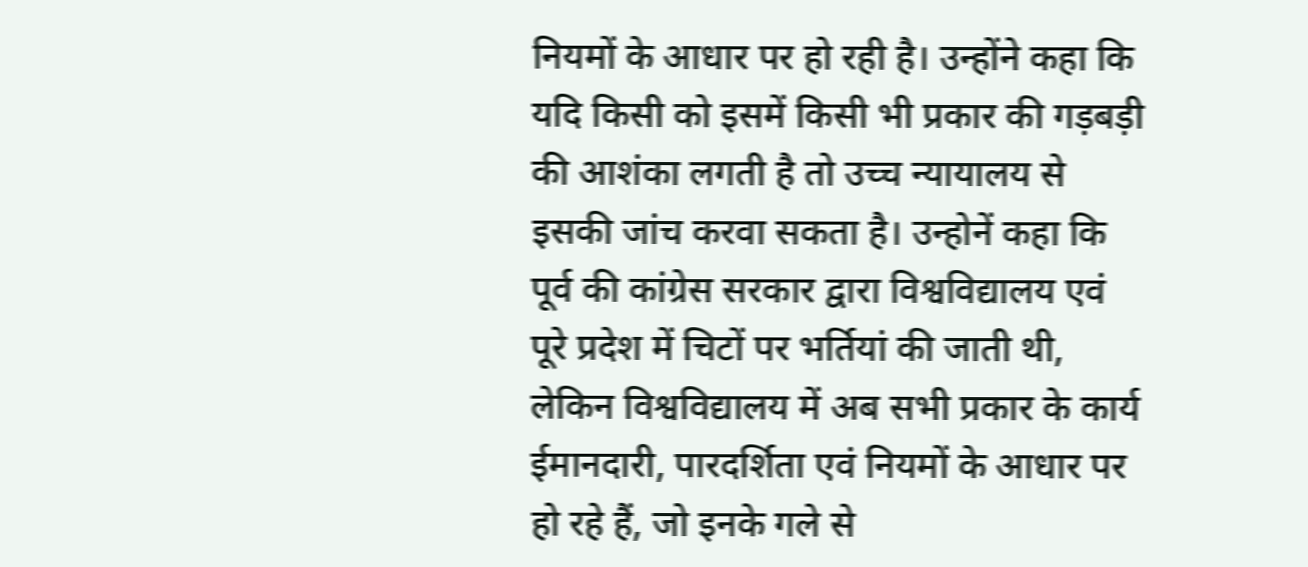नियमों के आधार पर हो रही है। उन्होंने कहा कि यदि किसी को इसमें किसी भी प्रकार की गड़बड़ी की आशंका लगती है तो उच्च न्यायालय से इसकी जांच करवा सकता है। उन्होनें कहा कि पूर्व की कांग्रेस सरकार द्वारा विश्वविद्यालय एवं पूरे प्रदेश में चिटों पर भर्तियां की जाती थी, लेकिन विश्वविद्यालय में अब सभी प्रकार के कार्य ईमानदारी, पारदर्शिता एवं नियमों के आधार पर हो रहे हैं, जो इनके गले से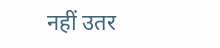नहीं उतर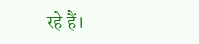रहे हैं।